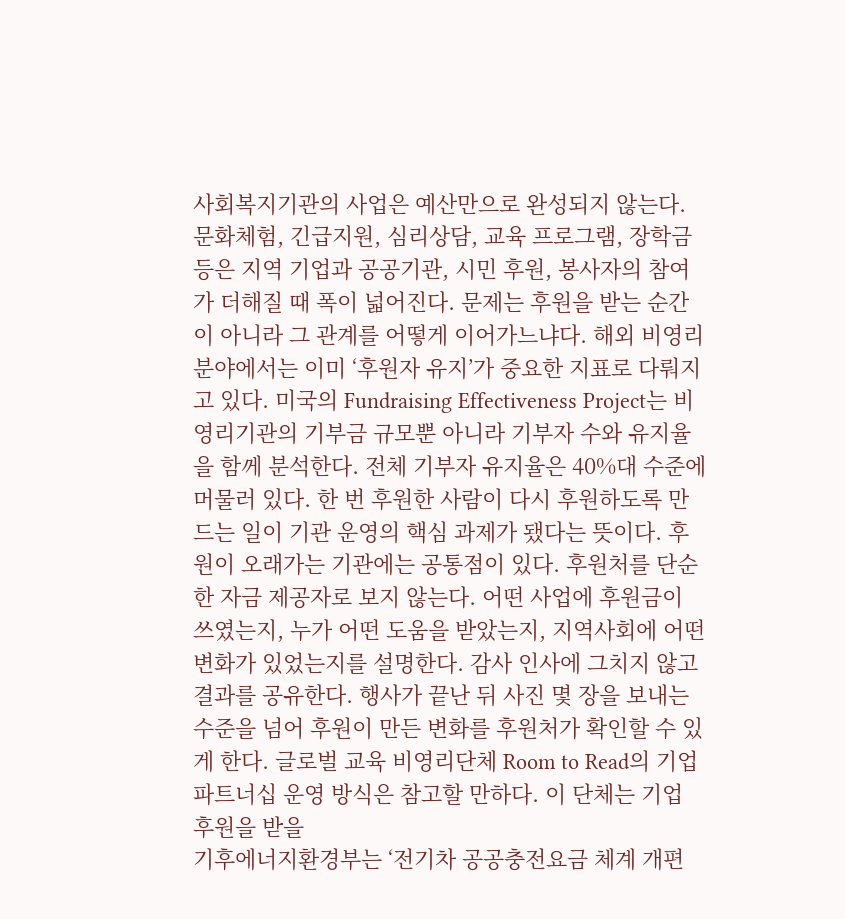사회복지기관의 사업은 예산만으로 완성되지 않는다. 문화체험, 긴급지원, 심리상담, 교육 프로그램, 장학금 등은 지역 기업과 공공기관, 시민 후원, 봉사자의 참여가 더해질 때 폭이 넓어진다. 문제는 후원을 받는 순간이 아니라 그 관계를 어떻게 이어가느냐다. 해외 비영리 분야에서는 이미 ‘후원자 유지’가 중요한 지표로 다뤄지고 있다. 미국의 Fundraising Effectiveness Project는 비영리기관의 기부금 규모뿐 아니라 기부자 수와 유지율을 함께 분석한다. 전체 기부자 유지율은 40%대 수준에 머물러 있다. 한 번 후원한 사람이 다시 후원하도록 만드는 일이 기관 운영의 핵심 과제가 됐다는 뜻이다. 후원이 오래가는 기관에는 공통점이 있다. 후원처를 단순한 자금 제공자로 보지 않는다. 어떤 사업에 후원금이 쓰였는지, 누가 어떤 도움을 받았는지, 지역사회에 어떤 변화가 있었는지를 설명한다. 감사 인사에 그치지 않고 결과를 공유한다. 행사가 끝난 뒤 사진 몇 장을 보내는 수준을 넘어 후원이 만든 변화를 후원처가 확인할 수 있게 한다. 글로벌 교육 비영리단체 Room to Read의 기업 파트너십 운영 방식은 참고할 만하다. 이 단체는 기업 후원을 받을
기후에너지환경부는 ‘전기차 공공충전요금 체계 개편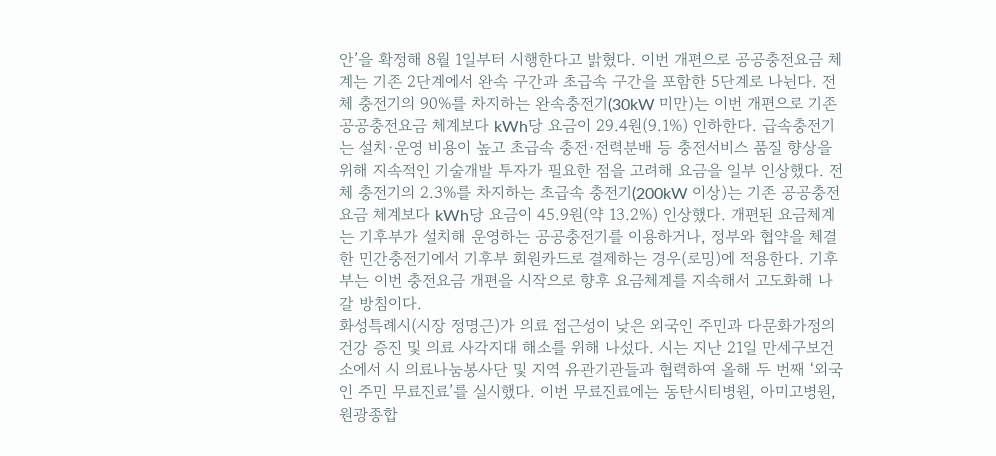안’을 확정해 8월 1일부터 시행한다고 밝혔다. 이번 개편으로 공공충전요금 체계는 기존 2단계에서 완속 구간과 초급속 구간을 포함한 5단계로 나뉜다. 전체 충전기의 90%를 차지하는 완속충전기(30kW 미만)는 이번 개편으로 기존 공공충전요금 체계보다 kWh당 요금이 29.4원(9.1%) 인하한다. 급속충전기는 설치·운영 비용이 높고 초급속 충전·전력분배 등 충전서비스 품질 향상을 위해 지속적인 기술개발 투자가 필요한 점을 고려해 요금을 일부 인상했다. 전체 충전기의 2.3%를 차지하는 초급속 충전기(200kW 이상)는 기존 공공충전요금 체계보다 kWh당 요금이 45.9원(약 13.2%) 인상했다. 개편된 요금체계는 기후부가 설치해 운영하는 공공충전기를 이용하거나, 정부와 협약을 체결한 민간충전기에서 기후부 회원카드로 결제하는 경우(로밍)에 적용한다. 기후부는 이번 충전요금 개편을 시작으로 향후 요금체계를 지속해서 고도화해 나갈 방침이다.
화성특례시(시장 정명근)가 의료 접근성이 낮은 외국인 주민과 다문화가정의 건강 증진 및 의료 사각지대 해소를 위해 나섰다. 시는 지난 21일 만세구보건소에서 시 의료나눔봉사단 및 지역 유관기관들과 협력하여 올해 두 번째 ‘외국인 주민 무료진료’를 실시했다. 이번 무료진료에는 동탄시티병원, 아미고병원, 원광종합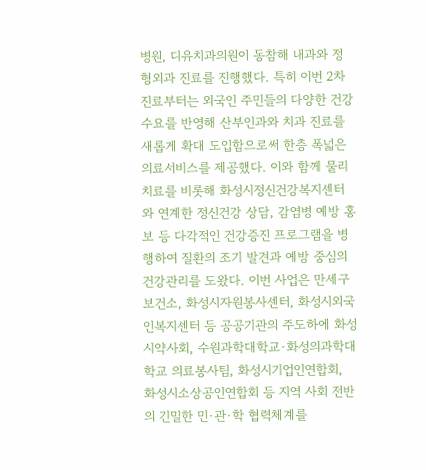병원, 디유치과의원이 동참해 내과와 정형외과 진료를 진행했다. 특히 이번 2차 진료부터는 외국인 주민들의 다양한 건강 수요를 반영해 산부인과와 치과 진료를 새롭게 확대 도입함으로써 한층 폭넓은 의료서비스를 제공했다. 이와 함께 물리치료를 비롯해 화성시정신건강복지센터와 연계한 정신건강 상담, 감염병 예방 홍보 등 다각적인 건강증진 프로그램을 병행하여 질환의 조기 발견과 예방 중심의 건강관리를 도왔다. 이번 사업은 만세구보건소, 화성시자원봉사센터, 화성시외국인복지센터 등 공공기관의 주도하에 화성시약사회, 수원과학대학교·화성의과학대학교 의료봉사팀, 화성시기업인연합회, 화성시소상공인연합회 등 지역 사회 전반의 긴밀한 민·관·학 협력체계를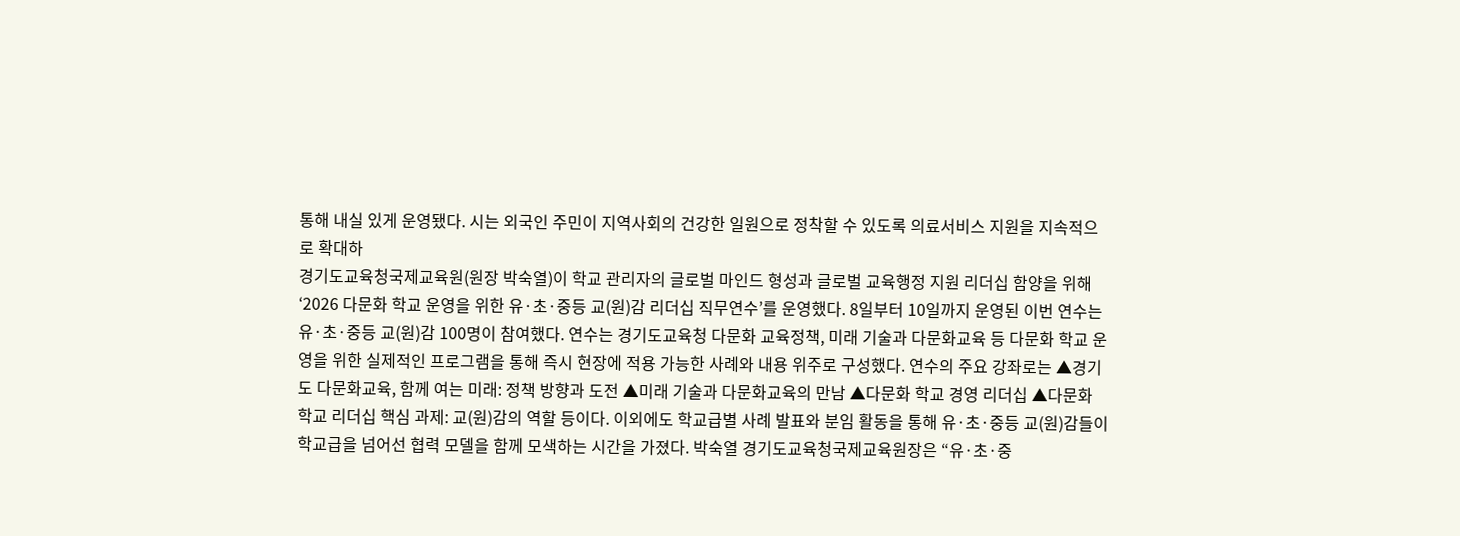통해 내실 있게 운영됐다. 시는 외국인 주민이 지역사회의 건강한 일원으로 정착할 수 있도록 의료서비스 지원을 지속적으로 확대하
경기도교육청국제교육원(원장 박숙열)이 학교 관리자의 글로벌 마인드 형성과 글로벌 교육행정 지원 리더십 함양을 위해 ‘2026 다문화 학교 운영을 위한 유·초·중등 교(원)감 리더십 직무연수’를 운영했다. 8일부터 10일까지 운영된 이번 연수는 유·초·중등 교(원)감 100명이 참여했다. 연수는 경기도교육청 다문화 교육정책, 미래 기술과 다문화교육 등 다문화 학교 운영을 위한 실제적인 프로그램을 통해 즉시 현장에 적용 가능한 사례와 내용 위주로 구성했다. 연수의 주요 강좌로는 ▲경기도 다문화교육, 함께 여는 미래: 정책 방향과 도전 ▲미래 기술과 다문화교육의 만남 ▲다문화 학교 경영 리더십 ▲다문화 학교 리더십 핵심 과제: 교(원)감의 역할 등이다. 이외에도 학교급별 사례 발표와 분임 활동을 통해 유·초·중등 교(원)감들이 학교급을 넘어선 협력 모델을 함께 모색하는 시간을 가졌다. 박숙열 경기도교육청국제교육원장은 “유·초·중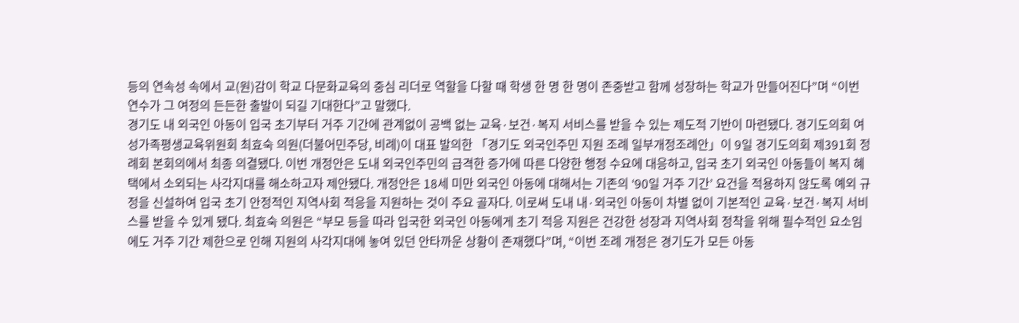등의 연속성 속에서 교(원)감이 학교 다문화교육의 중심 리더로 역할을 다할 때 학생 한 명 한 명이 존중받고 함께 성장하는 학교가 만들어진다”며 “이번 연수가 그 여정의 든든한 출발이 되길 기대한다”고 말했다.
경기도 내 외국인 아동이 입국 초기부터 거주 기간에 관계없이 공백 없는 교육·보건·복지 서비스를 받을 수 있는 제도적 기반이 마련됐다. 경기도의회 여성가족평생교육위원회 최효숙 의원(더불어민주당, 비례)이 대표 발의한 「경기도 외국인주민 지원 조례 일부개정조례안」이 9일 경기도의회 제391회 정례회 본회의에서 최종 의결됐다. 이번 개정안은 도내 외국인주민의 급격한 증가에 따른 다양한 행정 수요에 대응하고, 입국 초기 외국인 아동들이 복지 혜택에서 소외되는 사각지대를 해소하고자 제안됐다. 개정안은 18세 미만 외국인 아동에 대해서는 기존의 ‘90일 거주 기간’ 요건을 적용하지 않도록 예외 규정을 신설하여 입국 초기 안정적인 지역사회 적응을 지원하는 것이 주요 골자다. 이로써 도내 내·외국인 아동이 차별 없이 기본적인 교육·보건·복지 서비스를 받을 수 있게 됐다. 최효숙 의원은 “부모 등을 따라 입국한 외국인 아동에게 초기 적응 지원은 건강한 성장과 지역사회 정착을 위해 필수적인 요소임에도 거주 기간 제한으로 인해 지원의 사각지대에 놓여 있던 안타까운 상황이 존재했다”며, “이번 조례 개정은 경기도가 모든 아동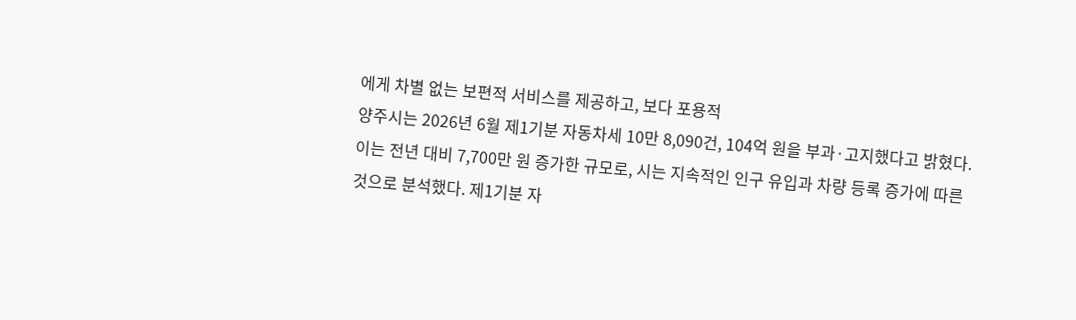에게 차별 없는 보편적 서비스를 제공하고, 보다 포용적
양주시는 2026년 6월 제1기분 자동차세 10만 8,090건, 104억 원을 부과·고지했다고 밝혔다. 이는 전년 대비 7,700만 원 증가한 규모로, 시는 지속적인 인구 유입과 차량 등록 증가에 따른 것으로 분석했다. 제1기분 자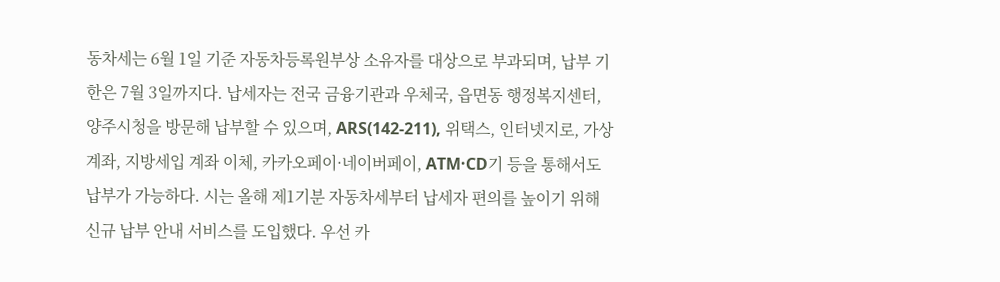동차세는 6월 1일 기준 자동차등록원부상 소유자를 대상으로 부과되며, 납부 기한은 7월 3일까지다. 납세자는 전국 금융기관과 우체국, 읍면동 행정복지센터, 양주시청을 방문해 납부할 수 있으며, ARS(142-211), 위택스, 인터넷지로, 가상계좌, 지방세입 계좌 이체, 카카오페이·네이버페이, ATM·CD기 등을 통해서도 납부가 가능하다. 시는 올해 제1기분 자동차세부터 납세자 편의를 높이기 위해 신규 납부 안내 서비스를 도입했다. 우선 카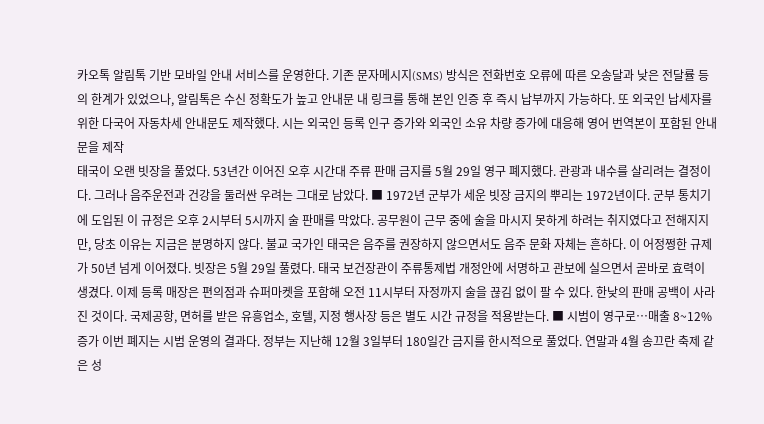카오톡 알림톡 기반 모바일 안내 서비스를 운영한다. 기존 문자메시지(SMS) 방식은 전화번호 오류에 따른 오송달과 낮은 전달률 등의 한계가 있었으나, 알림톡은 수신 정확도가 높고 안내문 내 링크를 통해 본인 인증 후 즉시 납부까지 가능하다. 또 외국인 납세자를 위한 다국어 자동차세 안내문도 제작했다. 시는 외국인 등록 인구 증가와 외국인 소유 차량 증가에 대응해 영어 번역본이 포함된 안내문을 제작
태국이 오랜 빗장을 풀었다. 53년간 이어진 오후 시간대 주류 판매 금지를 5월 29일 영구 폐지했다. 관광과 내수를 살리려는 결정이다. 그러나 음주운전과 건강을 둘러싼 우려는 그대로 남았다. ■ 1972년 군부가 세운 빗장 금지의 뿌리는 1972년이다. 군부 통치기에 도입된 이 규정은 오후 2시부터 5시까지 술 판매를 막았다. 공무원이 근무 중에 술을 마시지 못하게 하려는 취지였다고 전해지지만, 당초 이유는 지금은 분명하지 않다. 불교 국가인 태국은 음주를 권장하지 않으면서도 음주 문화 자체는 흔하다. 이 어정쩡한 규제가 50년 넘게 이어졌다. 빗장은 5월 29일 풀렸다. 태국 보건장관이 주류통제법 개정안에 서명하고 관보에 실으면서 곧바로 효력이 생겼다. 이제 등록 매장은 편의점과 슈퍼마켓을 포함해 오전 11시부터 자정까지 술을 끊김 없이 팔 수 있다. 한낮의 판매 공백이 사라진 것이다. 국제공항, 면허를 받은 유흥업소, 호텔, 지정 행사장 등은 별도 시간 규정을 적용받는다. ■ 시범이 영구로…매출 8~12% 증가 이번 폐지는 시범 운영의 결과다. 정부는 지난해 12월 3일부터 180일간 금지를 한시적으로 풀었다. 연말과 4월 송끄란 축제 같은 성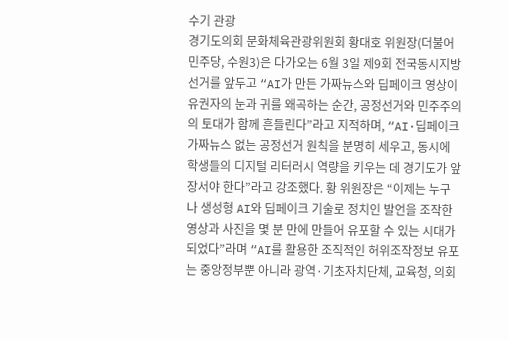수기 관광
경기도의회 문화체육관광위원회 황대호 위원장(더불어민주당, 수원3)은 다가오는 6월 3일 제9회 전국동시지방선거를 앞두고 “AI가 만든 가짜뉴스와 딥페이크 영상이 유권자의 눈과 귀를 왜곡하는 순간, 공정선거와 민주주의의 토대가 함께 흔들린다”라고 지적하며, “AI·딥페이크 가짜뉴스 없는 공정선거 원칙을 분명히 세우고, 동시에 학생들의 디지털 리터러시 역량을 키우는 데 경기도가 앞장서야 한다”라고 강조했다. 황 위원장은 “이제는 누구나 생성형 AI와 딥페이크 기술로 정치인 발언을 조작한 영상과 사진을 몇 분 만에 만들어 유포할 수 있는 시대가 되었다”라며 “AI를 활용한 조직적인 허위조작정보 유포는 중앙정부뿐 아니라 광역·기초자치단체, 교육청, 의회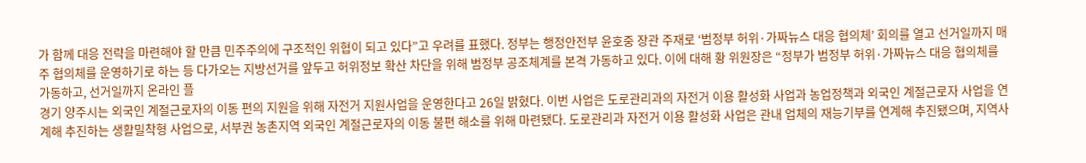가 함께 대응 전략을 마련해야 할 만큼 민주주의에 구조적인 위협이 되고 있다”고 우려를 표했다. 정부는 행정안전부 윤호중 장관 주재로 ‘범정부 허위·가짜뉴스 대응 협의체’ 회의를 열고 선거일까지 매주 협의체를 운영하기로 하는 등 다가오는 지방선거를 앞두고 허위정보 확산 차단을 위해 범정부 공조체계를 본격 가동하고 있다. 이에 대해 황 위원장은 “정부가 범정부 허위·가짜뉴스 대응 협의체를 가동하고, 선거일까지 온라인 플
경기 양주시는 외국인 계절근로자의 이동 편의 지원을 위해 자전거 지원사업을 운영한다고 26일 밝혔다. 이번 사업은 도로관리과의 자전거 이용 활성화 사업과 농업정책과 외국인 계절근로자 사업을 연계해 추진하는 생활밀착형 사업으로, 서부권 농촌지역 외국인 계절근로자의 이동 불편 해소를 위해 마련됐다. 도로관리과 자전거 이용 활성화 사업은 관내 업체의 재능기부를 연계해 추진됐으며, 지역사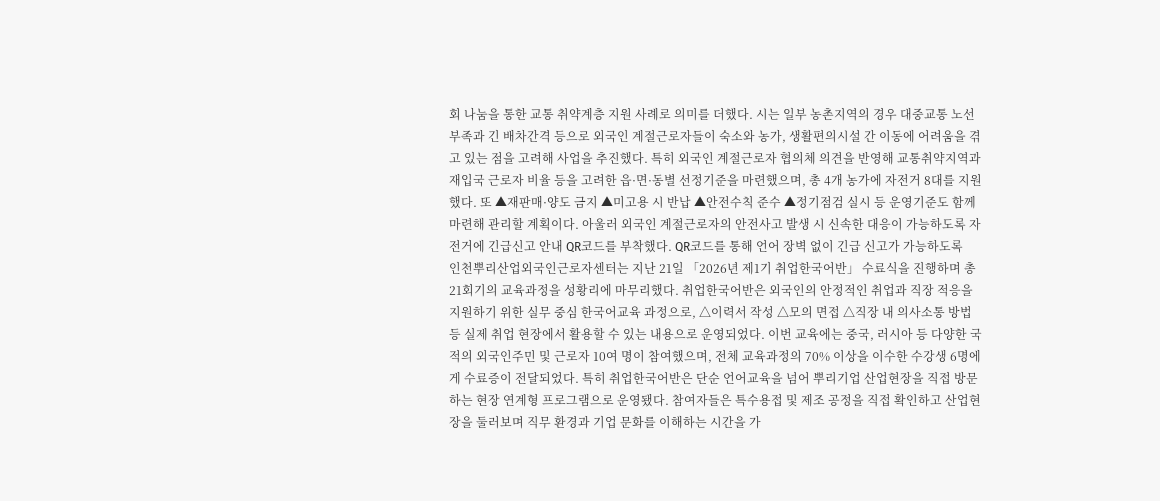회 나눔을 통한 교통 취약계층 지원 사례로 의미를 더했다. 시는 일부 농촌지역의 경우 대중교통 노선 부족과 긴 배차간격 등으로 외국인 계절근로자들이 숙소와 농가, 생활편의시설 간 이동에 어려움을 겪고 있는 점을 고려해 사업을 추진했다. 특히 외국인 계절근로자 협의체 의견을 반영해 교통취약지역과 재입국 근로자 비율 등을 고려한 읍·면·동별 선정기준을 마련했으며, 총 4개 농가에 자전거 8대를 지원했다. 또 ▲재판매·양도 금지 ▲미고용 시 반납 ▲안전수칙 준수 ▲정기점검 실시 등 운영기준도 함께 마련해 관리할 계획이다. 아울러 외국인 계절근로자의 안전사고 발생 시 신속한 대응이 가능하도록 자전거에 긴급신고 안내 QR코드를 부착했다. QR코드를 통해 언어 장벽 없이 긴급 신고가 가능하도록
인천뿌리산업외국인근로자센터는 지난 21일 「2026년 제1기 취업한국어반」 수료식을 진행하며 총 21회기의 교육과정을 성황리에 마무리했다. 취업한국어반은 외국인의 안정적인 취업과 직장 적응을 지원하기 위한 실무 중심 한국어교육 과정으로, △이력서 작성 △모의 면접 △직장 내 의사소통 방법 등 실제 취업 현장에서 활용할 수 있는 내용으로 운영되었다. 이번 교육에는 중국, 러시아 등 다양한 국적의 외국인주민 및 근로자 10여 명이 참여했으며, 전체 교육과정의 70% 이상을 이수한 수강생 6명에게 수료증이 전달되었다. 특히 취업한국어반은 단순 언어교육을 넘어 뿌리기업 산업현장을 직접 방문하는 현장 연계형 프로그램으로 운영됐다. 참여자들은 특수용접 및 제조 공정을 직접 확인하고 산업현장을 둘러보며 직무 환경과 기업 문화를 이해하는 시간을 가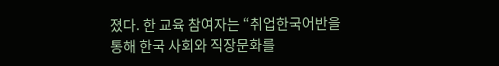졌다. 한 교육 참여자는 “취업한국어반을 통해 한국 사회와 직장문화를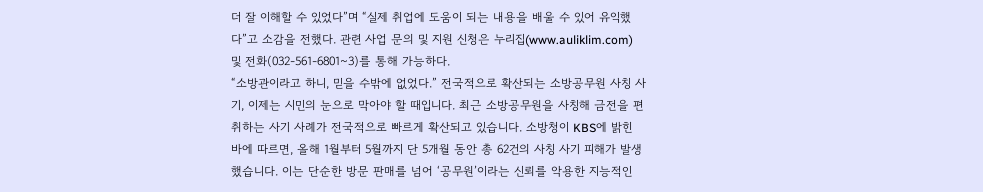더 잘 이해할 수 있었다”며 “실제 취업에 도움이 되는 내용을 배울 수 있어 유익했다”고 소감을 전했다. 관련 사업 문의 및 지원 신청은 누리집(www.auliklim.com) 및 전화(032-561-6801~3)를 통해 가능하다.
“소방관이라고 하니, 믿을 수밖에 없었다.” 전국적으로 확산되는 소방공무원 사칭 사기, 이제는 시민의 눈으로 막아야 할 때입니다. 최근 소방공무원을 사칭해 금전을 편취하는 사기 사례가 전국적으로 빠르게 확산되고 있습니다. 소방청이 KBS에 밝힌 바에 따르면, 올해 1월부터 5월까지 단 5개월 동안 총 62건의 사칭 사기 피해가 발생했습니다. 이는 단순한 방문 판매를 넘어 ‘공무원’이라는 신뢰를 악용한 지능적인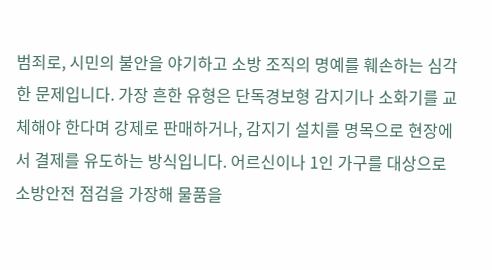범죄로, 시민의 불안을 야기하고 소방 조직의 명예를 훼손하는 심각한 문제입니다. 가장 흔한 유형은 단독경보형 감지기나 소화기를 교체해야 한다며 강제로 판매하거나, 감지기 설치를 명목으로 현장에서 결제를 유도하는 방식입니다. 어르신이나 1인 가구를 대상으로 소방안전 점검을 가장해 물품을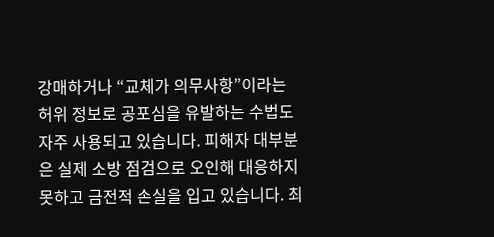강매하거나 “교체가 의무사항”이라는 허위 정보로 공포심을 유발하는 수법도 자주 사용되고 있습니다. 피해자 대부분은 실제 소방 점검으로 오인해 대응하지 못하고 금전적 손실을 입고 있습니다. 최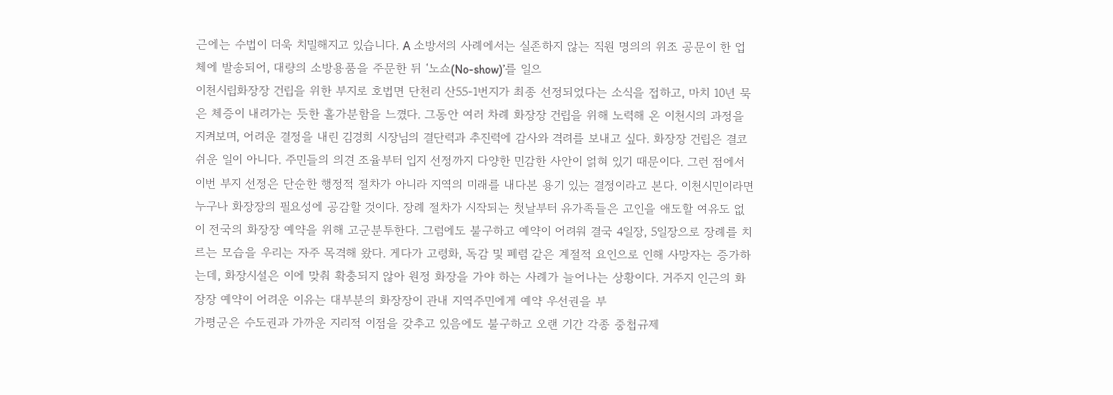근에는 수법이 더욱 치밀해지고 있습니다. A 소방서의 사례에서는 실존하지 않는 직원 명의의 위조 공문이 한 업체에 발송되어, 대량의 소방용품을 주문한 뒤 ‘노쇼(No-show)’를 일으
이천시립화장장 건립을 위한 부지로 호법면 단천리 산55-1번지가 최종 선정되었다는 소식을 접하고, 마치 10년 묵은 체증이 내려가는 듯한 홀가분함을 느꼈다. 그동안 여러 차례 화장장 건립을 위해 노력해 온 이천시의 과정을 지켜보며, 어려운 결정을 내린 김경희 시장님의 결단력과 추진력에 감사와 격려를 보내고 싶다. 화장장 건립은 결코 쉬운 일이 아니다. 주민들의 의견 조율부터 입지 선정까지 다양한 민감한 사안이 얽혀 있기 때문이다. 그런 점에서 이번 부지 선정은 단순한 행정적 절차가 아니라 지역의 미래를 내다본 용기 있는 결정이라고 본다. 이천시민이라면 누구나 화장장의 필요성에 공감할 것이다. 장례 절차가 시작되는 첫날부터 유가족들은 고인을 애도할 여유도 없이 전국의 화장장 예약을 위해 고군분투한다. 그럼에도 불구하고 예약이 어려워 결국 4일장, 5일장으로 장례를 치르는 모습을 우리는 자주 목격해 왔다. 게다가 고령화, 독감 및 폐렴 같은 계절적 요인으로 인해 사망자는 증가하는데, 화장시설은 이에 맞춰 확충되지 않아 원정 화장을 가야 하는 사례가 늘어나는 상황이다. 거주지 인근의 화장장 예약이 어려운 이유는 대부분의 화장장이 관내 지역주민에게 예약 우선권을 부
가평군은 수도권과 가까운 지리적 이점을 갖추고 있음에도 불구하고 오랜 기간 각종 중첩규제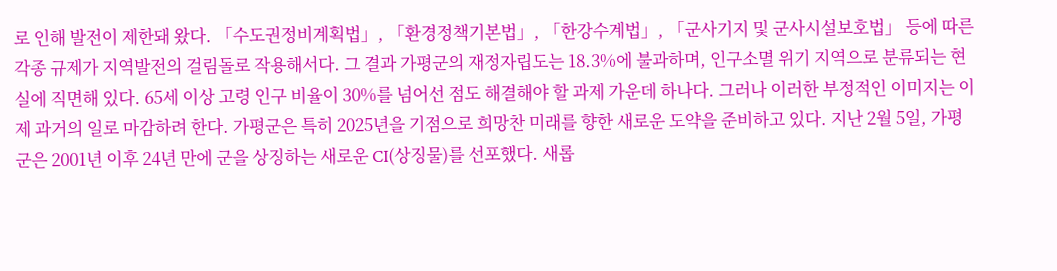로 인해 발전이 제한돼 왔다. 「수도권정비계획법」, 「환경정책기본법」, 「한강수계법」, 「군사기지 및 군사시설보호법」 등에 따른 각종 규제가 지역발전의 걸림돌로 작용해서다. 그 결과 가평군의 재정자립도는 18.3%에 불과하며, 인구소멸 위기 지역으로 분류되는 현실에 직면해 있다. 65세 이상 고령 인구 비율이 30%를 넘어선 점도 해결해야 할 과제 가운데 하나다. 그러나 이러한 부정적인 이미지는 이제 과거의 일로 마감하려 한다. 가평군은 특히 2025년을 기점으로 희망찬 미래를 향한 새로운 도약을 준비하고 있다. 지난 2월 5일, 가평군은 2001년 이후 24년 만에 군을 상징하는 새로운 CI(상징물)를 선포했다. 새롭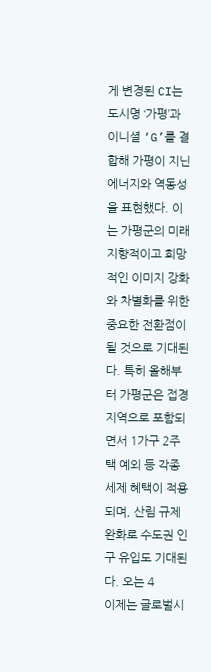게 변경된 CI는 도시명 ‘가평’과 이니셜 ‘G’를 결합해 가평이 지닌 에너지와 역동성을 표현했다. 이는 가평군의 미래 지향적이고 희망적인 이미지 강화와 차별화를 위한 중요한 전환점이 될 것으로 기대된다. 특히 올해부터 가평군은 접경지역으로 포함되면서 1가구 2주택 예외 등 각종 세제 혜택이 적용되며, 산림 규제 완화로 수도권 인구 유입도 기대된다. 오는 4
이제는 글로벌시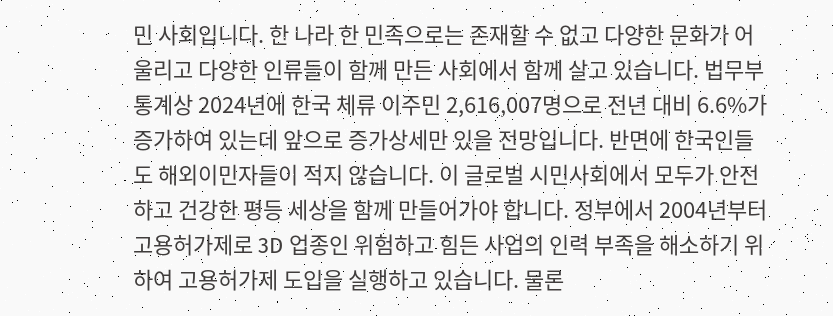민 사회입니다. 한 나라 한 민족으로는 존재할 수 없고 다양한 문화가 어울리고 다양한 인류들이 함께 만든 사회에서 함께 살고 있습니다. 법무부 통계상 2024년에 한국 체류 이주민 2,616,007명으로 전년 대비 6.6%가 증가하여 있는데 앞으로 증가상세만 있을 전망입니다. 반면에 한국인들도 해외이민자들이 적지 않습니다. 이 글로벌 시민사회에서 모두가 안전하고 건강한 평등 세상을 함께 만들어가야 합니다. 정부에서 2004년부터 고용허가제로 3D 업종인 위험하고 힘든 사업의 인력 부족을 해소하기 위하여 고용허가제 도입을 실행하고 있습니다. 물론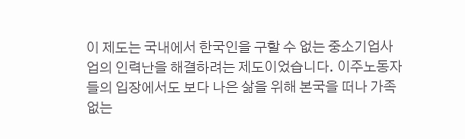이 제도는 국내에서 한국인을 구할 수 없는 중소기업사업의 인력난을 해결하려는 제도이었습니다. 이주노동자들의 입장에서도 보다 나은 삶을 위해 본국을 떠나 가족 없는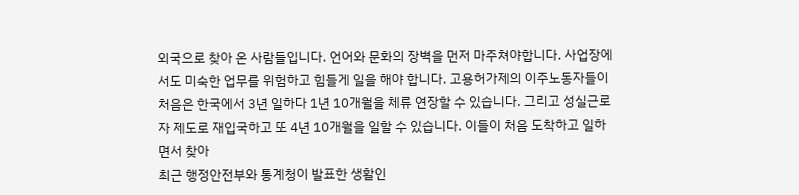외국으로 찾아 온 사람들입니다. 언어와 문화의 장벽을 먼저 마주쳐야합니다. 사업장에서도 미숙한 업무를 위험하고 힘들게 일을 해야 합니다. 고용허가제의 이주노동자들이 처음은 한국에서 3년 일하다 1년 10개월을 체류 연장할 수 있습니다. 그리고 성실근로자 제도로 재입국하고 또 4년 10개월을 일할 수 있습니다. 이들이 처음 도착하고 일하면서 찾아
최근 행정안전부와 통계청이 발표한 생활인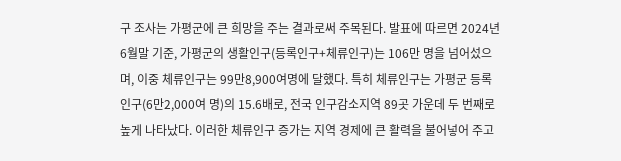구 조사는 가평군에 큰 희망을 주는 결과로써 주목된다. 발표에 따르면 2024년 6월말 기준, 가평군의 생활인구(등록인구+체류인구)는 106만 명을 넘어섰으며, 이중 체류인구는 99만8,900여명에 달했다. 특히 체류인구는 가평군 등록인구(6만2,000여 명)의 15.6배로, 전국 인구감소지역 89곳 가운데 두 번째로 높게 나타났다. 이러한 체류인구 증가는 지역 경제에 큰 활력을 불어넣어 주고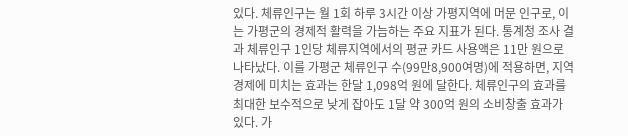있다. 체류인구는 월 1회 하루 3시간 이상 가평지역에 머문 인구로, 이는 가평군의 경제적 활력을 가늠하는 주요 지표가 된다. 통계청 조사 결과 체류인구 1인당 체류지역에서의 평균 카드 사용액은 11만 원으로 나타났다. 이를 가평군 체류인구 수(99만8,900여명)에 적용하면, 지역경제에 미치는 효과는 한달 1,098억 원에 달한다. 체류인구의 효과를 최대한 보수적으로 낮게 잡아도 1달 약 300억 원의 소비창출 효과가 있다. 가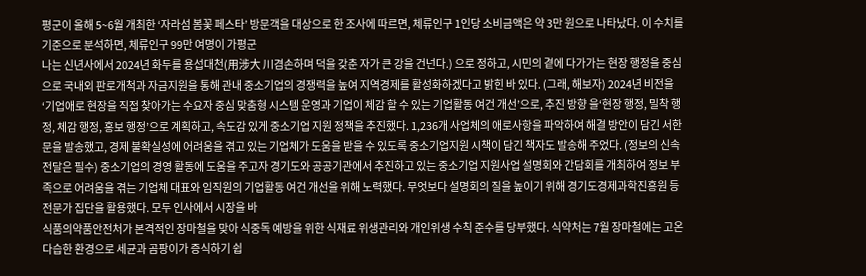평군이 올해 5~6월 개최한 ‘자라섬 봄꽃 페스타’ 방문객을 대상으로 한 조사에 따르면, 체류인구 1인당 소비금액은 약 3만 원으로 나타났다. 이 수치를 기준으로 분석하면, 체류인구 99만 여명이 가평군
나는 신년사에서 2024년 화두를 용섭대천(用涉大 川겸손하며 덕을 갖춘 자가 큰 강을 건넌다.) 으로 정하고, 시민의 곁에 다가가는 현장 행정을 중심으로 국내외 판로개척과 자금지원을 통해 관내 중소기업의 경쟁력을 높여 지역경제를 활성화하겠다고 밝힌 바 있다. (그래, 해보자) 2024년 비전을‘기업애로 현장을 직접 찾아가는 수요자 중심 맞춤형 시스템 운영과 기업이 체감 할 수 있는 기업활동 여건 개선’으로, 추진 방향 을‘현장 행정, 밀착 행정, 체감 행정, 홍보 행정’으로 계획하고, 속도감 있게 중소기업 지원 정책을 추진했다. 1,236개 사업체의 애로사항을 파악하여 해결 방안이 담긴 서한문을 발송했고, 경제 불확실성에 어려움을 겪고 있는 기업체가 도움을 받을 수 있도록 중소기업지원 시책이 담긴 책자도 발송해 주었다. (정보의 신속 전달은 필수) 중소기업의 경영 활동에 도움을 주고자 경기도와 공공기관에서 추진하고 있는 중소기업 지원사업 설명회와 간담회를 개최하여 정보 부족으로 어려움을 겪는 기업체 대표와 임직원의 기업활동 여건 개선을 위해 노력했다. 무엇보다 설명회의 질을 높이기 위해 경기도경제과학진흥원 등 전문가 집단을 활용했다. 모두 인사에서 시장을 바
식품의약품안전처가 본격적인 장마철을 맞아 식중독 예방을 위한 식재료 위생관리와 개인위생 수칙 준수를 당부했다. 식약처는 7월 장마철에는 고온다습한 환경으로 세균과 곰팡이가 증식하기 쉽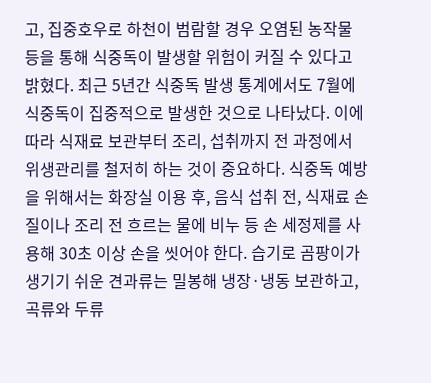고, 집중호우로 하천이 범람할 경우 오염된 농작물 등을 통해 식중독이 발생할 위험이 커질 수 있다고 밝혔다. 최근 5년간 식중독 발생 통계에서도 7월에 식중독이 집중적으로 발생한 것으로 나타났다. 이에 따라 식재료 보관부터 조리, 섭취까지 전 과정에서 위생관리를 철저히 하는 것이 중요하다. 식중독 예방을 위해서는 화장실 이용 후, 음식 섭취 전, 식재료 손질이나 조리 전 흐르는 물에 비누 등 손 세정제를 사용해 30초 이상 손을 씻어야 한다. 습기로 곰팡이가 생기기 쉬운 견과류는 밀봉해 냉장·냉동 보관하고, 곡류와 두류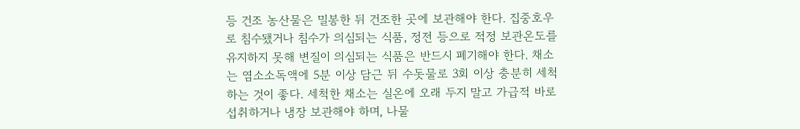등 건조 농산물은 밀봉한 뒤 건조한 곳에 보관해야 한다. 집중호우로 침수됐거나 침수가 의심되는 식품, 정전 등으로 적정 보관온도를 유지하지 못해 변질이 의심되는 식품은 반드시 폐기해야 한다. 채소는 염소소독액에 5분 이상 담근 뒤 수돗물로 3회 이상 충분히 세척하는 것이 좋다. 세척한 채소는 실온에 오래 두지 말고 가급적 바로 섭취하거나 냉장 보관해야 하며, 나물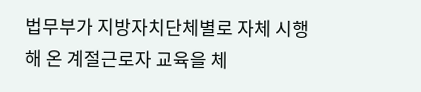법무부가 지방자치단체별로 자체 시행해 온 계절근로자 교육을 체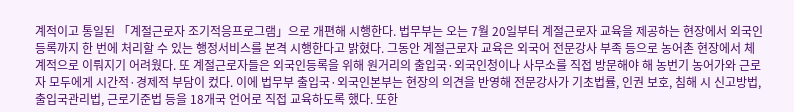계적이고 통일된 「계절근로자 조기적응프로그램」으로 개편해 시행한다. 법무부는 오는 7월 20일부터 계절근로자 교육을 제공하는 현장에서 외국인등록까지 한 번에 처리할 수 있는 행정서비스를 본격 시행한다고 밝혔다. 그동안 계절근로자 교육은 외국어 전문강사 부족 등으로 농어촌 현장에서 체계적으로 이뤄지기 어려웠다. 또 계절근로자들은 외국인등록을 위해 원거리의 출입국·외국인청이나 사무소를 직접 방문해야 해 농번기 농어가와 근로자 모두에게 시간적·경제적 부담이 컸다. 이에 법무부 출입국·외국인본부는 현장의 의견을 반영해 전문강사가 기초법률, 인권 보호, 침해 시 신고방법, 출입국관리법, 근로기준법 등을 18개국 언어로 직접 교육하도록 했다. 또한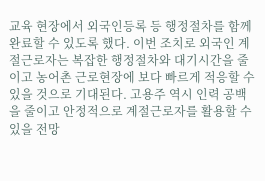교육 현장에서 외국인등록 등 행정절차를 함께 완료할 수 있도록 했다. 이번 조치로 외국인 계절근로자는 복잡한 행정절차와 대기시간을 줄이고 농어촌 근로현장에 보다 빠르게 적응할 수 있을 것으로 기대된다. 고용주 역시 인력 공백을 줄이고 안정적으로 계절근로자를 활용할 수 있을 전망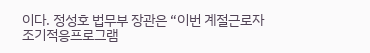이다. 정성호 법무부 장관은 “이번 계절근로자 조기적응프로그램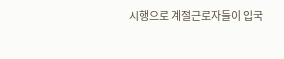시행으로 계절근로자들이 입국